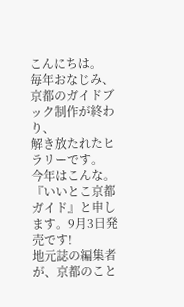こんにちは。
毎年おなじみ、京都のガイドブック制作が終わり、
解き放たれたヒラリーです。
今年はこんな。
『いいとこ京都ガイド』と申します。9月3日発売です!
地元誌の編集者が、京都のこと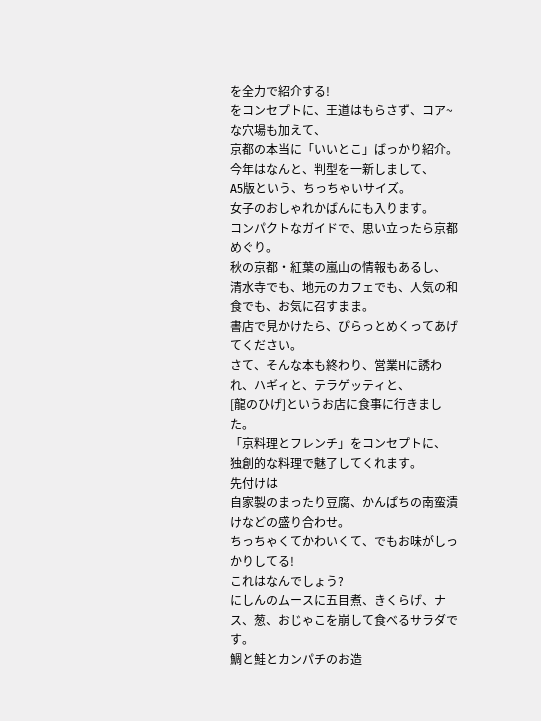を全力で紹介する!
をコンセプトに、王道はもらさず、コア~な穴場も加えて、
京都の本当に「いいとこ」ばっかり紹介。
今年はなんと、判型を一新しまして、
A5版という、ちっちゃいサイズ。
女子のおしゃれかばんにも入ります。
コンパクトなガイドで、思い立ったら京都めぐり。
秋の京都・紅葉の嵐山の情報もあるし、
清水寺でも、地元のカフェでも、人気の和食でも、お気に召すまま。
書店で見かけたら、ぴらっとめくってあげてください。
さて、そんな本も終わり、営業Hに誘われ、ハギィと、テラゲッティと、
[龍のひげ]というお店に食事に行きました。
「京料理とフレンチ」をコンセプトに、
独創的な料理で魅了してくれます。
先付けは
自家製のまったり豆腐、かんぱちの南蛮漬けなどの盛り合わせ。
ちっちゃくてかわいくて、でもお味がしっかりしてる!
これはなんでしょう?
にしんのムースに五目煮、きくらげ、ナス、葱、おじゃこを崩して食べるサラダです。
鯛と鮭とカンパチのお造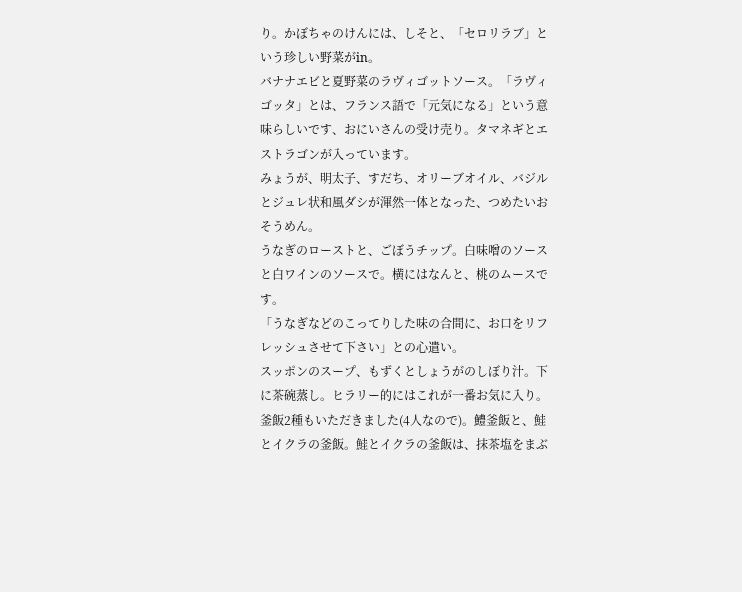り。かぼちゃのけんには、しそと、「セロリラブ」という珍しい野菜がin。
バナナエビと夏野菜のラヴィゴットソース。「ラヴィゴッタ」とは、フランス語で「元気になる」という意味らしいです、おにいさんの受け売り。タマネギとエストラゴンが入っています。
みょうが、明太子、すだち、オリーブオイル、バジルとジュレ状和風ダシが渾然一体となった、つめたいおそうめん。
うなぎのローストと、ごぼうチップ。白味噌のソースと白ワインのソースで。横にはなんと、桃のムースです。
「うなぎなどのこってりした味の合間に、お口をリフレッシュさせて下さい」との心遣い。
スッポンのスープ、もずくとしょうがのしぼり汁。下に茶碗蒸し。ヒラリー的にはこれが一番お気に入り。
釜飯2種もいただきました(4人なので)。鱧釜飯と、鮭とイクラの釜飯。鮭とイクラの釜飯は、抹茶塩をまぶ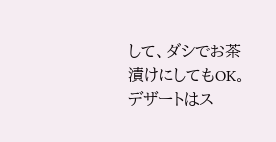して、ダシでお茶漬けにしてもOK。
デザートはス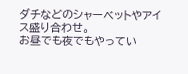ダチなどのシャーベットやアイス盛り合わせ。
お昼でも夜でもやってい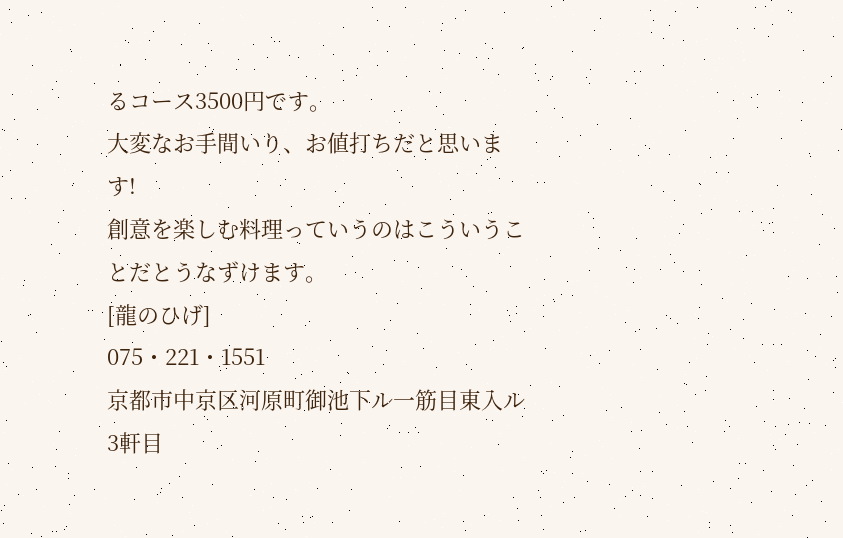るコース3500円です。
大変なお手間いり、お値打ちだと思います!
創意を楽しむ料理っていうのはこういうことだとうなずけます。
[龍のひげ]
075・221・1551
京都市中京区河原町御池下ル一筋目東入ル3軒目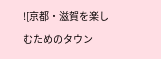![京都・滋賀を楽しむためのタウン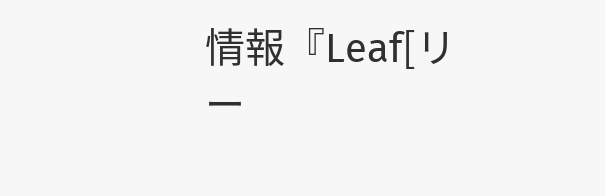情報『Leaf[リー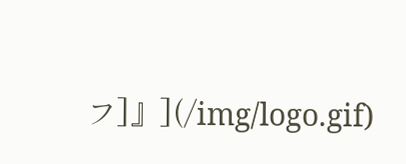フ]』](/img/logo.gif)